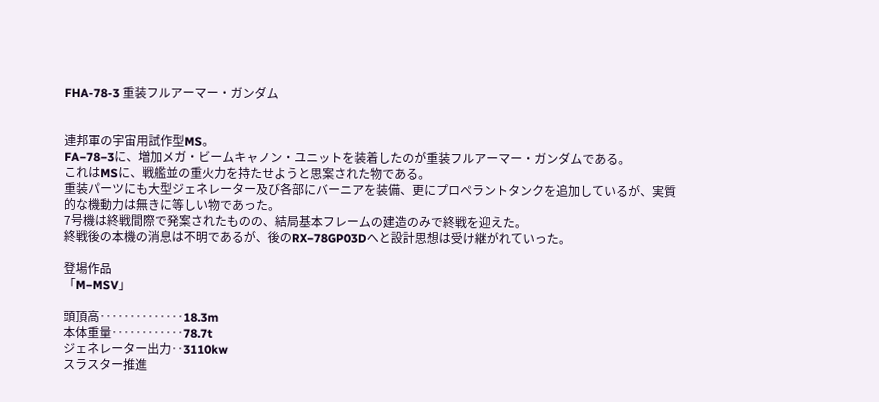FHA-78-3 重装フルアーマー・ガンダム


連邦軍の宇宙用試作型MS。
FA−78−3に、増加メガ・ビームキャノン・ユニットを装着したのが重装フルアーマー・ガンダムである。
これはMSに、戦艦並の重火力を持たせようと思案された物である。
重装パーツにも大型ジェネレーター及び各部にバーニアを装備、更にプロペラントタンクを追加しているが、実質的な機動力は無きに等しい物であった。
7号機は終戦間際で発案されたものの、結局基本フレームの建造のみで終戦を迎えた。
終戦後の本機の消息は不明であるが、後のRX−78GP03Dへと設計思想は受け継がれていった。

登場作品
「M−MSV」

頭頂高‥‥‥‥‥‥‥18.3m
本体重量‥‥‥‥‥‥78.7t
ジェネレーター出力‥3110kw
スラスター推進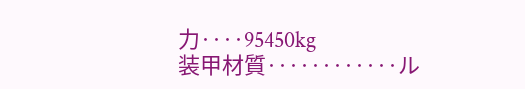力‥‥95450kg
装甲材質‥‥‥‥‥‥ル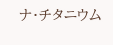ナ・チタニウム